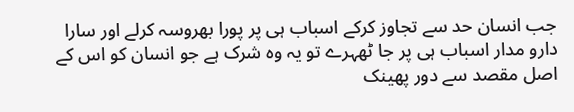جب انسان حد سے تجاوز کرکے اسباب ہی پر پورا بھروسہ کرلے اور سارا دارو مدار اسباب ہی پر جا ٹھہرے تو یہ وہ شرک ہے جو انسان کو اس کے اصل مقصد سے دور پھینک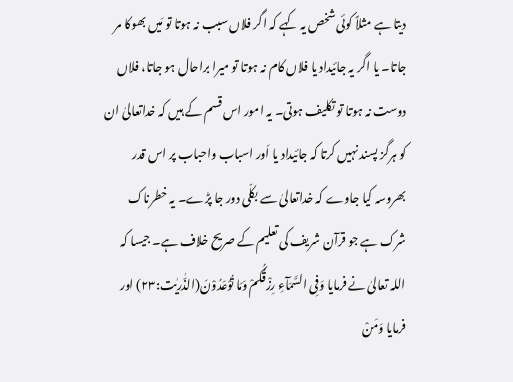دیتا ہے مثلاً کوئی شخص یہ کہے کہ اگر فلاں سبب نہ ہوتا تو مَیں بھوکا مر جاتا۔ یا اگر یہ جائیداد یا فلاں کام نہ ہوتا تو میرا براحال ہو جاتا، فلاں دوست نہ ہوتا تو تکلیف ہوتی۔ یہ امور اس قسم کے ہیں کہ خداتعالیٰ ان کو ہرگز پسند نہیں کرتا کہ جائیداد یا اَور اسباب واحباب پر اس قدر بھروسہ کیا جاوے کہ خداتعالیٰ سے بکلّی دور جا پڑے۔ یہ خطرناک شرک ہے جو قرآن شریف کی تعلیم کے صریح خلاف ہے۔ جیسا کہ اللہ تعالیٰ نے فرمایا وَفِی السَّمَآءِ رِزْقُکُمْ وَمَا تُوْعَدُوْنَ(الذّٰریٰت:۲۳) اور فرمایا وَمَنْ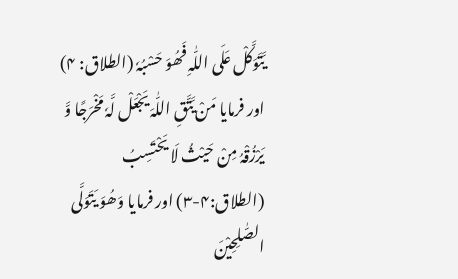یَّتَوَکَّلْ عَلَی اللّٰہِ فَھُوَ حَسْبُہٗ (الطلاق: ۴) اور فرمایا مَنْ یَّتَّقِ اللّٰہَ یَجْعَلْ لَّہٗ مَخْرَجًا وَّ یَرْزُقْہُ مِنْ حَیْثُ لَا یَحْتَسِبُ (الطلاق:۴-۳) اور فرمایا وَھُوَ یَتَوَلَّی الصّٰلِحِیْنَ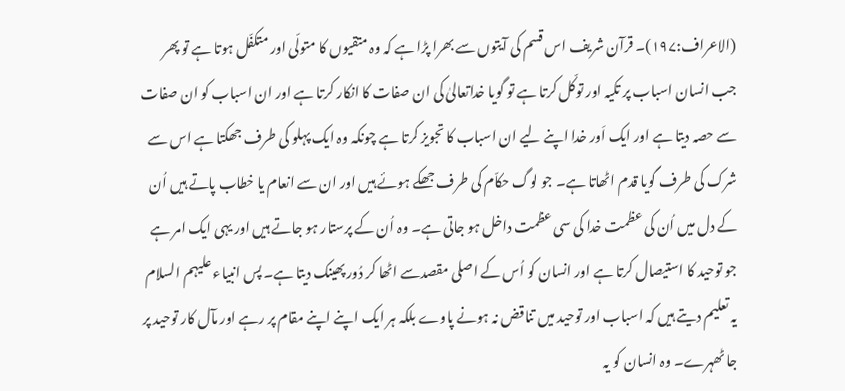(الاعراف:۱۹۷)۔ قرآن شریف اس قسم کی آیتوں سے بھرا پڑا ہے کہ وہ متقیوں کا متولّی اور متکفّل ہوتا ہے تو پھر جب انسان اسباب پر تکیہ اور توکّل کرتا ہے تو گویا خداتعالیٰ کی ان صفات کا انکار کرتا ہے اور ان اسباب کو ان صفات سے حصہ دیتا ہے اور ایک اَور خدا اپنے لیے ان اسباب کا تجویز کرتا ہے چونکہ وہ ایک پہلو کی طرف جھکتا ہے اس سے شرک کی طرف گویا قدم اٹھاتا ہے۔ جو لوگ حکاّم کی طرف جھکے ہوئے ہیں اور ان سے انعام یا خطاب پاتے ہیں اُن کے دل میں اُن کی عظمت خدا کی سی عظمت داخل ہو جاتی ہے۔ وہ اُن کے پرستار ہو جاتے ہیں اور یہی ایک امر ہے جو توحید کا استیصال کرتا ہے اور انسان کو اُس کے اصلی مقصدسے اٹھا کر دُور پھینک دیتا ہے۔ پس انبیاء علیہم السلام یہ تعلیم دیتے ہیں کہ اسباب اور توحید میں تناقض نہ ہونے پاوے بلکہ ہر ایک اپنے اپنے مقام پر رہے اور مآل کار توحید پر جا ٹھہرے۔ وہ انسان کو یہ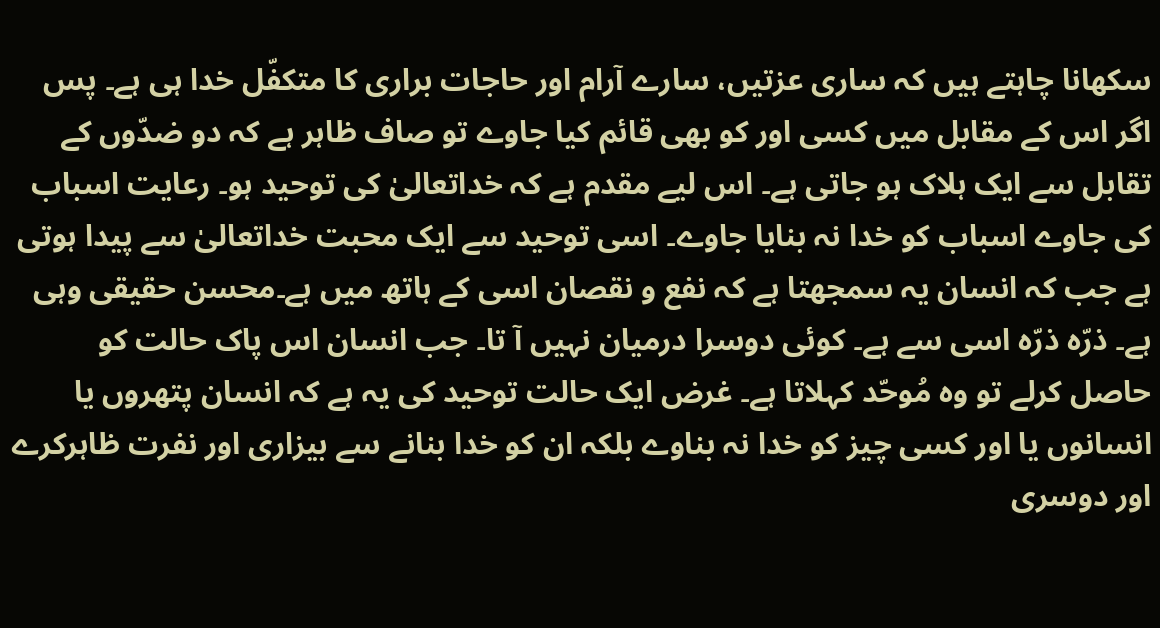سکھانا چاہتے ہیں کہ ساری عزتیں، سارے آرام اور حاجات براری کا متکفّل خدا ہی ہے۔ پس اگر اس کے مقابل میں کسی اور کو بھی قائم کیا جاوے تو صاف ظاہر ہے کہ دو ضدّوں کے تقابل سے ایک ہلاک ہو جاتی ہے۔ اس لیے مقدم ہے کہ خداتعالیٰ کی توحید ہو۔ رعایت اسباب کی جاوے اسباب کو خدا نہ بنایا جاوے۔ اسی توحید سے ایک محبت خداتعالیٰ سے پیدا ہوتی ہے جب کہ انسان یہ سمجھتا ہے کہ نفع و نقصان اسی کے ہاتھ میں ہے۔محسن حقیقی وہی ہے۔ ذرّہ ذرّہ اسی سے ہے۔ کوئی دوسرا درمیان نہیں آ تا۔ جب انسان اس پاک حالت کو حاصل کرلے تو وہ مُوحّد کہلاتا ہے۔ غرض ایک حالت توحید کی یہ ہے کہ انسان پتھروں یا انسانوں یا اور کسی چیز کو خدا نہ بناوے بلکہ ان کو خدا بنانے سے بیزاری اور نفرت ظاہرکرے اور دوسری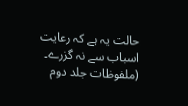حالت یہ ہے کہ رعایت اسباب سے نہ گزرے۔ (ملفوظات جلد دوم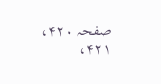صفحہ ۴۲۰، ۴۲۱،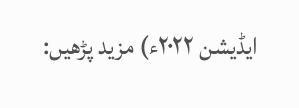ایڈیشن ۲۰۲۲ء) مزید پڑھیں: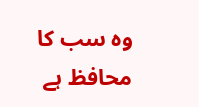وہ سب کا محافظ ہے